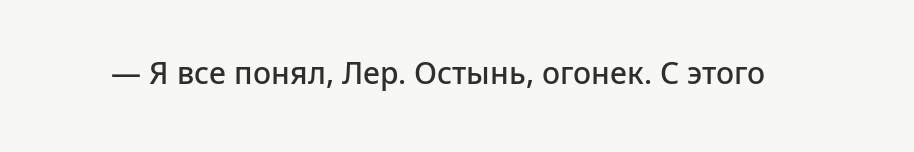— Я все понял, Лер. Остынь, огонек. С этого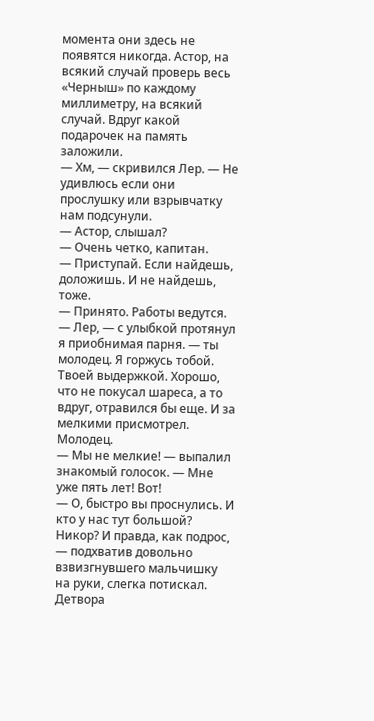момента они здесь не появятся никогда. Астор, на всякий случай проверь весь «Черныш» по каждому миллиметру, на всякий случай. Вдруг какой подарочек на память заложили.
— Хм, — скривился Лер. — Не удивлюсь если они прослушку или взрывчатку нам подсунули.
— Астор, слышал?
— Очень четко, капитан.
— Приступай. Если найдешь, доложишь. И не найдешь, тоже.
— Принято. Работы ведутся.
— Лер, — с улыбкой протянул я приобнимая парня. — ты молодец. Я горжусь тобой. Твоей выдержкой. Хорошо, что не покусал шареса, а то вдруг, отравился бы еще. И за мелкими присмотрел. Молодец.
— Мы не мелкие! — выпалил знакомый голосок. — Мне уже пять лет! Вот!
— О, быстро вы проснулись. И кто у нас тут большой? Никор? И правда, как подрос, — подхватив довольно взвизгнувшего мальчишку на руки, слегка потискал. Детвора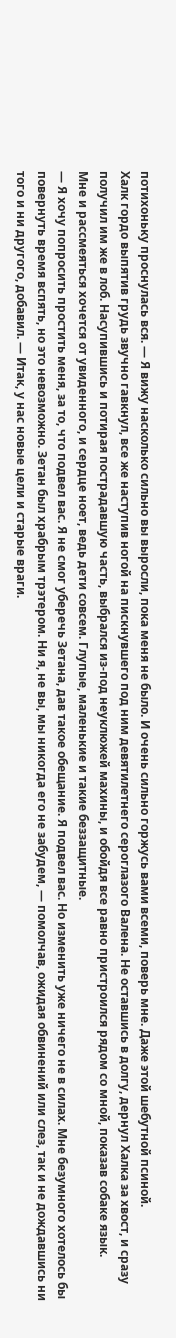потихоньку проснулась вся. — Я вижу насколько сильно вы выросли, пока меня не было. И очень сильно горжусь вами всеми, поверь мне. Даже этой шебутной псиной.
Халк гордо выпятив грудь звучно гавкнул, все же наступив ногой на пискнувшего под ним девятилетнего сероглазого Валена. Не оставшись в долгу, дернул Халка за хвост, и сразу получил им же в лоб. Насупившись и потирая пострадавшую часть, выбрался из-под неуклюжей махины, и обойдя все равно пристроился рядом со мной, показав собаке язык.
Мне и рассмеяться хочется от увиденного, и сердце ноет, ведь дети совсем. Глупые, маленькие и такие беззащитные.
— Я хочу попросить простить меня, за то, что подвел вас. Я не смог уберечь Зетана, дав такое обещание. Я подвел вас. Но изменить уже ничего не в силах. Мне безумного хотелось бы повернуть время вспять, но это невозможно. Зетан был храбрым трэтером. Ни я, не вы, мы никогда его не забудем, — помолчав, ожидая обвинений или слез, так и не дождавшись ни того и ни другого, добавил. — Итак, у нас новые цели и старые враги.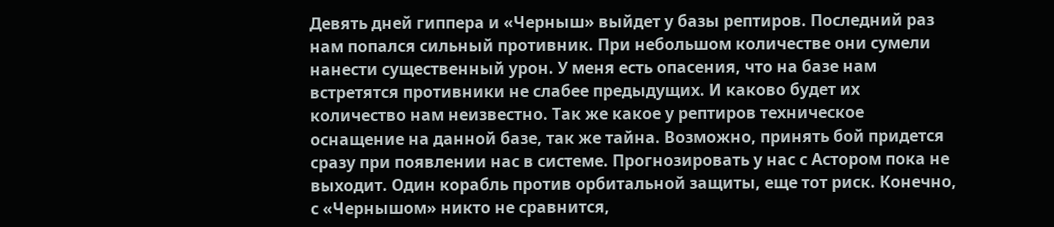Девять дней гиппера и «Черныш» выйдет у базы рептиров. Последний раз нам попался сильный противник. При небольшом количестве они сумели нанести существенный урон. У меня есть опасения, что на базе нам встретятся противники не слабее предыдущих. И каково будет их количество нам неизвестно. Так же какое у рептиров техническое оснащение на данной базе, так же тайна. Возможно, принять бой придется сразу при появлении нас в системе. Прогнозировать у нас с Астором пока не выходит. Один корабль против орбитальной защиты, еще тот риск. Конечно, с «Чернышом» никто не сравнится,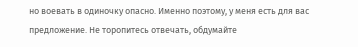но воевать в одиночку опасно. Именно поэтому, у меня есть для вас предложение. Не торопитесь отвечать, обдумайте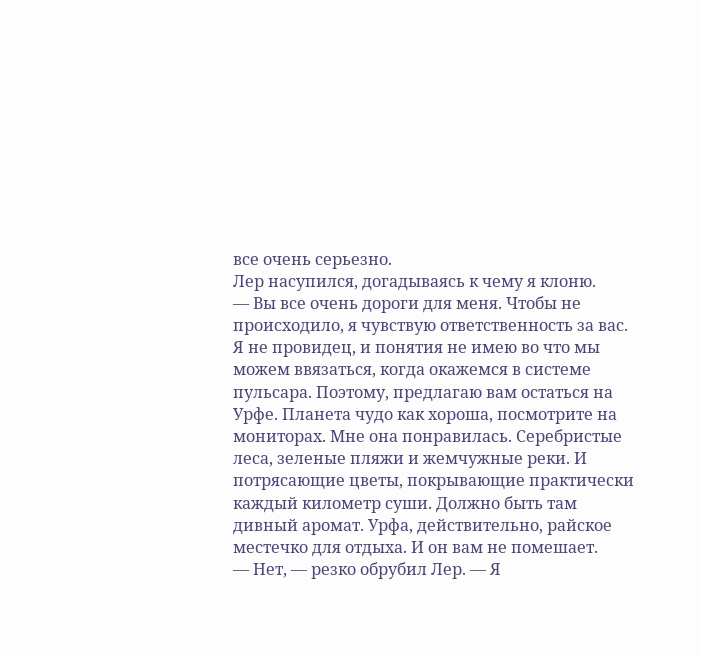все очень серьезно.
Лер насупился, догадываясь к чему я клоню.
— Вы все очень дороги для меня. Чтобы не происходило, я чувствую ответственность за вас. Я не провидец, и понятия не имею во что мы можем ввязаться, когда окажемся в системе пульсара. Поэтому, предлагаю вам остаться на Урфе. Планета чудо как хороша, посмотрите на мониторах. Мне она понравилась. Серебристые леса, зеленые пляжи и жемчужные реки. И потрясающие цветы, покрывающие практически каждый километр суши. Должно быть там дивный аромат. Урфа, действительно, райское местечко для отдыха. И он вам не помешает.
— Нет, — резко обрубил Лер. — Я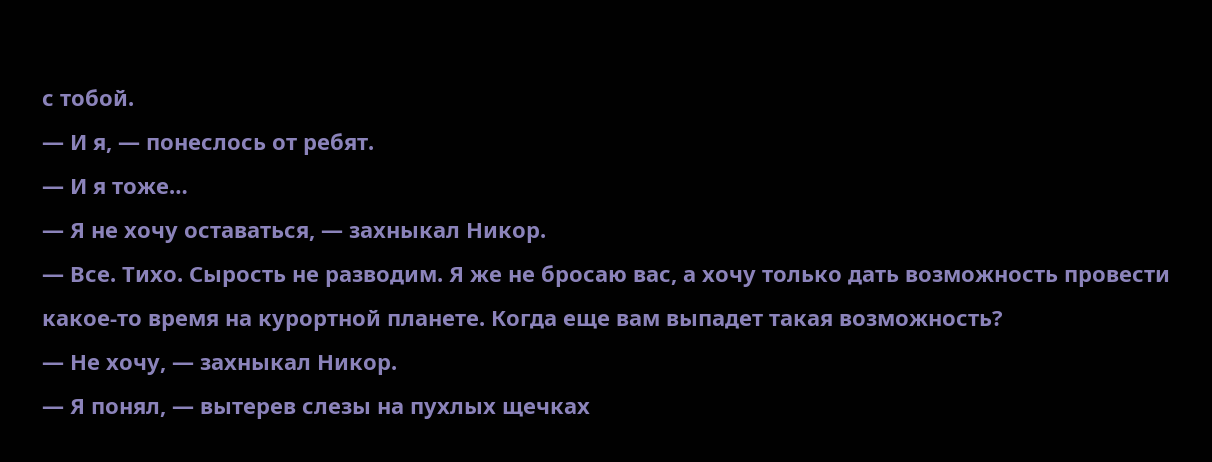с тобой.
— И я, — понеслось от ребят.
— И я тоже…
— Я не хочу оставаться, — захныкал Никор.
— Все. Тихо. Сырость не разводим. Я же не бросаю вас, а хочу только дать возможность провести какое-то время на курортной планете. Когда еще вам выпадет такая возможность?
— Не хочу, — захныкал Никор.
— Я понял, — вытерев слезы на пухлых щечках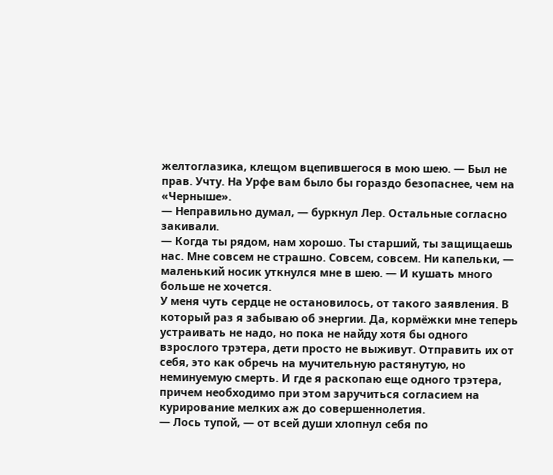желтоглазика, клещом вцепившегося в мою шею. — Был не прав. Учту. На Урфе вам было бы гораздо безопаснее, чем на «Черныше».
— Неправильно думал, — буркнул Лер. Остальные согласно закивали.
— Когда ты рядом, нам хорошо. Ты старший, ты защищаешь нас. Мне совсем не страшно. Совсем, совсем. Ни капельки, — маленький носик уткнулся мне в шею. — И кушать много больше не хочется.
У меня чуть сердце не остановилось, от такого заявления. В который раз я забываю об энергии. Да, кормёжки мне теперь устраивать не надо, но пока не найду хотя бы одного взрослого трэтера, дети просто не выживут. Отправить их от себя, это как обречь на мучительную растянутую, но неминуемую смерть. И где я раскопаю еще одного трэтера, причем необходимо при этом заручиться согласием на курирование мелких аж до совершеннолетия.
— Лось тупой, — от всей души хлопнул себя по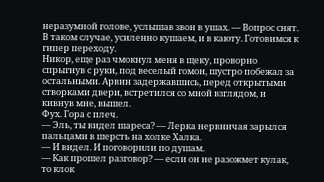неразумной голове, услышав звон в ушах. — Вопрос снят. В таком случае, усиленно кушаем, и в каюту. Готовимся к гипер переходу.
Никор, еще раз чмокнул меня в щеку, проворно спрыгнув с руки, под веселый гомон, шустро побежал за остальными. Арвин задержавшись, перед открытыми створками двери, встретился со мной взглядом, и кивнув мне, вышел.
Фух. Гора с плеч.
— Эль, ты видел шареса? — Лерка нервничая зарылся пальцами в шерсть на холке Халка.
— И видел. И поговорили по душам.
— Как прошел разговор? — если он не разожмет кулак, то клок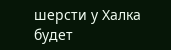шерсти у Халка будет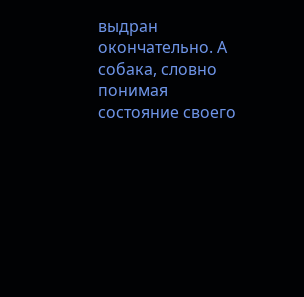выдран окончательно. А собака, словно понимая состояние своего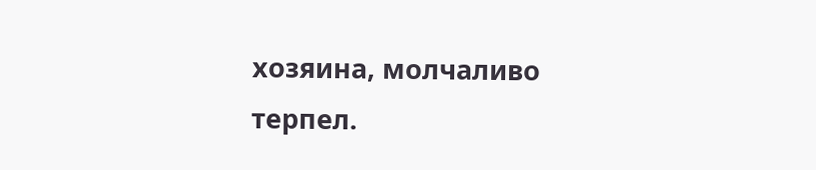хозяина, молчаливо терпел.